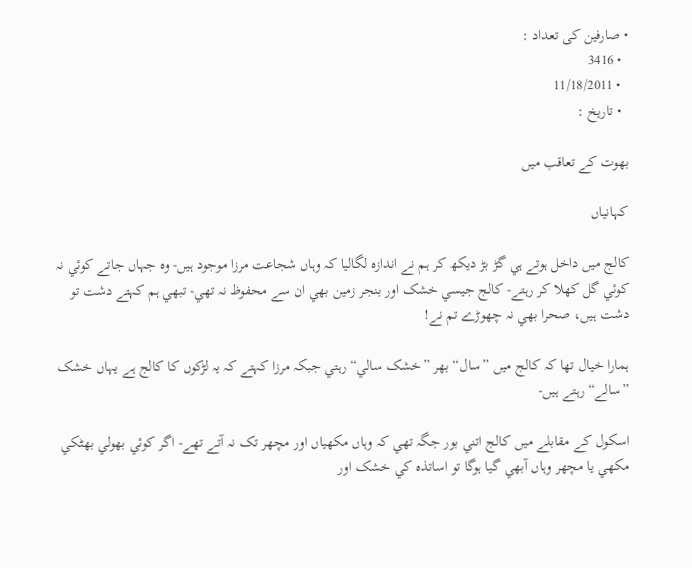• صارفین کی تعداد :
  • 3416
  • 11/18/2011
  • تاريخ :

بھوت کے تعاقب ميں

کہانیاں

کالج ميں داخل ہوتے ہي گڑ بڑ ديکھ کر ہم نے اندازہ لگاليا کہ وہاں شجاعت مرزا موجود ہيں- وہ جہاں جاتے کوئي نہ کوئي گل کھلا کر رہتے- کالج جيسي خشک اور بنجر زمين بھي ان سے محفوظ نہ تھي- تبھي ہم کہتے دشت تو دشت ہيں، صحرا بھي نہ چھوڑے تم نے!

ہمارا خيال تھا کہ کالج ميں ”سال“ بھر ”خشک سالي“ رہتي جبکہ مرزا کہتے کہ يہ لڑکوں کا کالج ہے يہاں خشک ”سالے“ رہتے ہيں-

اسکول کے مقابلے ميں کالج اتني بور جگہ تھي کہ وہاں مکھياں اور مچھر تک نہ آتے تھے- اگر کوئي بھولي بھٹکي مکھي يا مچھر وہاں آبھي گيا ہوگا تو اساتذہ کي خشک اور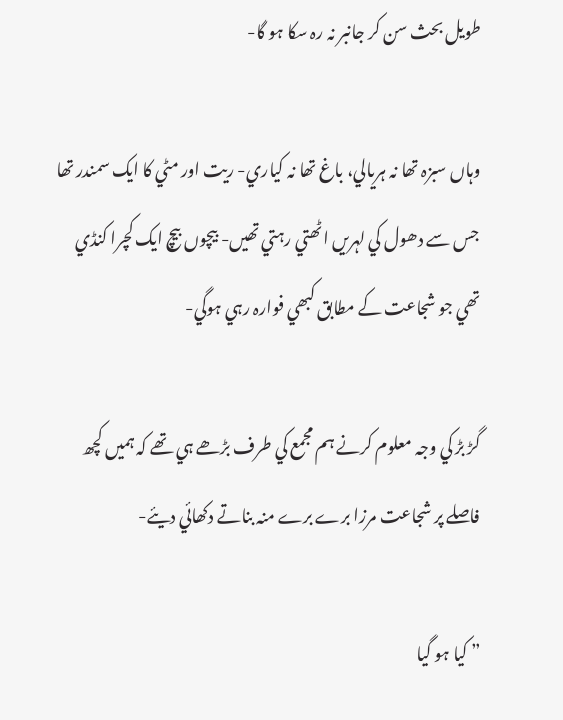طويل بحث سن کر جانبر نہ رہ سکا ہو گا-

وہاں سبزہ تھا نہ ہريالي، باغ تھا نہ کياري- ريت اور مٹي کا ايک سمندر تھا جس سے دھول کي لہريں اٹھتي رہتي تھيں- بيچوں بيچ ايک کچرا کنڈي تھي جو شجاعت کے مطابق کبھي فوارہ رہي ہوگي-

گڑ بڑ کي وجہ معلوم کرنے ہم مجمع کي طرف بڑھے ہي تھے کہ ہميں کچھ فاصلے پر شجاعت مرزا برے برے منہ بناتے دکھائي ديئے-

” کيا ہو گيا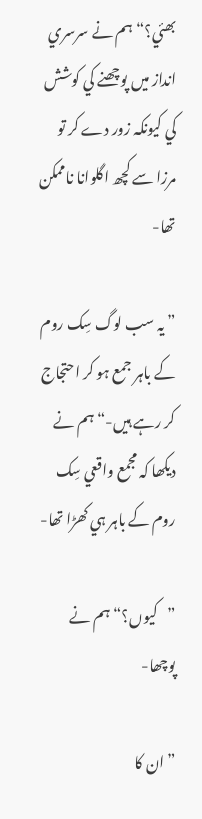بھئي؟“ ہم نے سرسري انداز ميں پوچھنے کي کوشش کي کيونکہ زور دے کر تو مرزا سے کچھ اگلوانا ناممکن تھا-

” يہ سب لوگ سِک روم کے باہر جمع ہو کر احتجاج کر رہے ہيں-“ ہم نے ديکھا کہ مجمع واقعي سِک روم کے باہر ہي کھڑا تھا-

”کيوں؟“ ہم نے پوچھا-

” ان کا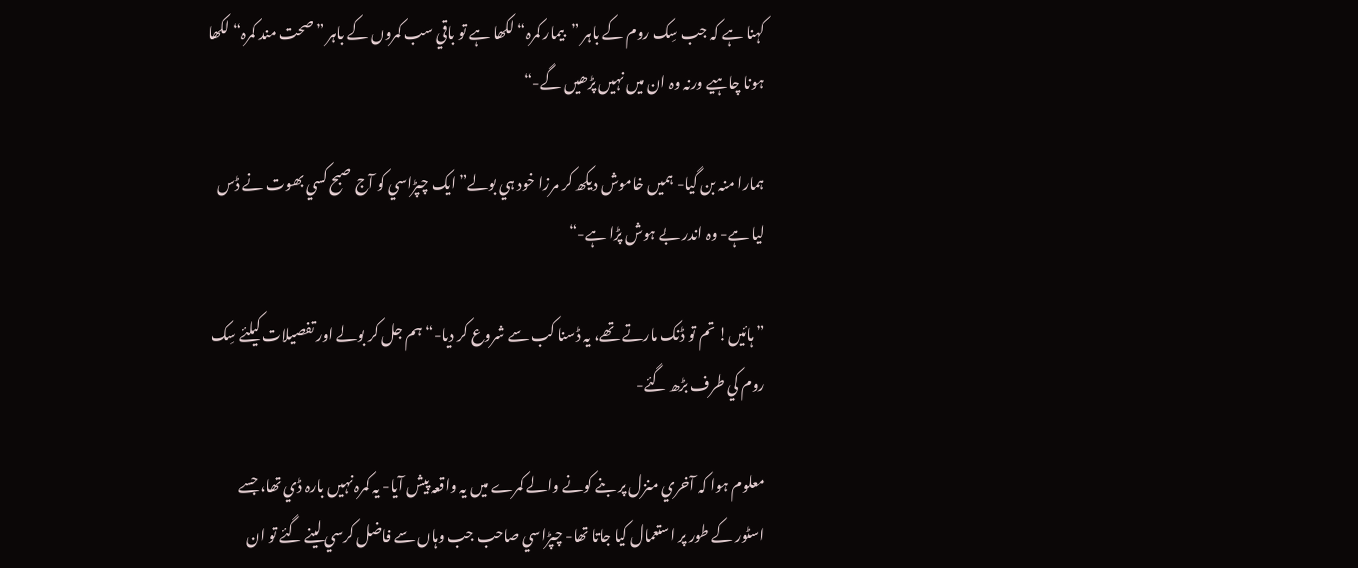کہنا ہے کہ جب سِک روم کے باہر ”بيمار کمرہ“ لکھا ہے تو باقي سب کمروں کے باہر ”صحت مند کمرہ“ لکھا ہونا چاہيے ورنہ وہ ان ميں نہيں پڑھيں گے-“

ہمارا منہ بن گيا- ہميں خاموش ديکھ کر مرزا خود ہي بولے” ايک چپڑاسي کو آج صبح کسي بھوت نے ڈس ليا ہے- وہ اندر بے ہوش پڑا ہے-“

” ہائيں! تم تو ڈنک مارتے تھے، يہ ڈسنا کب سے شروع کر ديا-“ہم جل کر بولے اور تفصيلات کيلئے سِک روم کي طرف بڑھ گئے-

معلوم ہوا کہ آخري منزل پر بنے کونے والے کمرے ميں يہ واقعہ پيش آيا- يہ کمرہ نہيں بارہ ڈي تھا، جسے اسٹور کے طور پر استعمال کيا جاتا تھا- چپڑاسي صاحب جب وہاں سے فاضل کرسي لينے گئے تو ان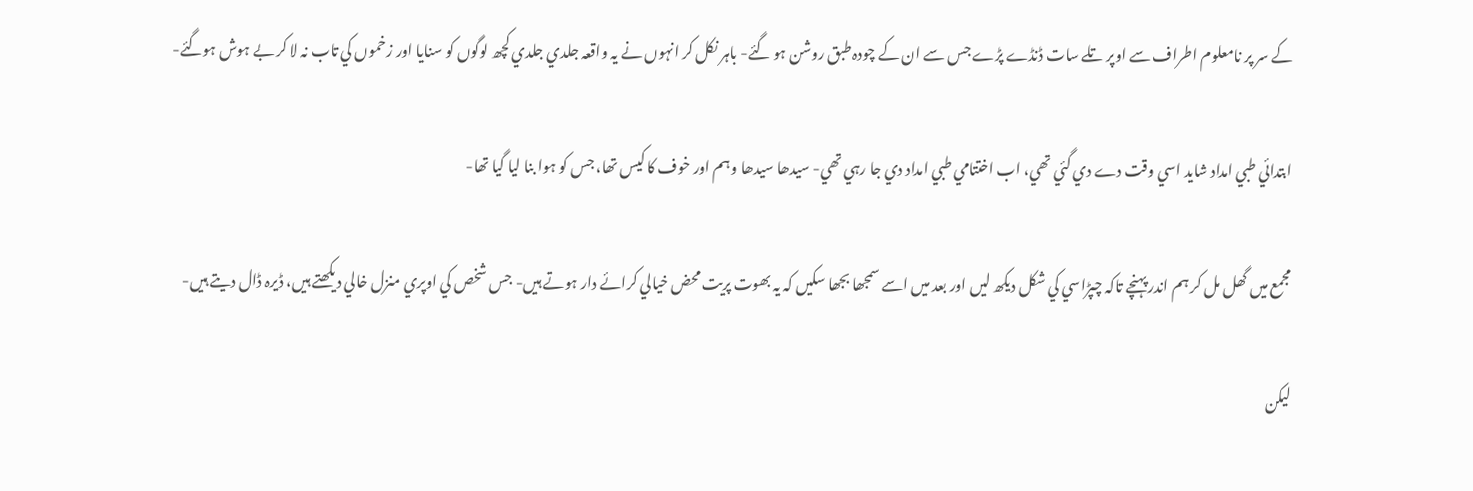کے سر پر نامعلوم اطراف سے اوپر تلے سات ڈنڈے پڑے جس سے ان کے چودہ طبق روشن ہو گئے- باہر نکل کر انہوں نے يہ واقعہ جلدي جلدي کچھ لوگوں کو سنايا اور زخموں کي تاب نہ لا کر بے ہوش ہوگئے-

ابتدائي طبي امداد شايد اسي وقت دے دي گئي تھي، اب اختتامي طبي امداد دي جا رہي تھي- سيدھا سيدھا وہم اور خوف کا کيس تھا، جس کو ہوا بنا ليا گيا تھا-

مجمع ميں گھل مل کر ہم اندر پہنچے تاکہ چپڑاسي کي شکل ديکھ ليں اور بعد ميں اسے سمجھا بجھا سکيں کہ يہ بھوت پريت محض خيالي کرائے دار ہوتے ہيں- جس شخص کي اوپري منزل خالي ديکھتے ہيں، ڈيرہ ڈال ديتے ہيں-

ليکن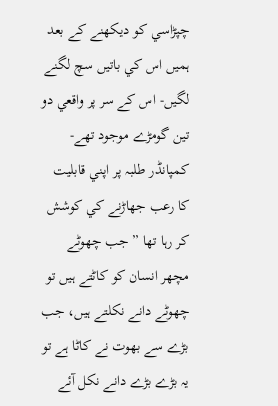چپڑاسي کو ديکھنے کے بعد ہميں اس کي باتيں سچ لگنے لگيں- اس کے سر پر واقعي دو تين گومڑے موجود تھے- کمپانڈر طلبہ پر اپني قابليت کا رعب جھاڑنے کي کوشش کر رہا تھا ” جب چھوٹے مچھر انسان کو کاٹتے ہيں تو چھوٹے دانے نکلتے ہيں، جب بڑے سے بھوت نے کاٹا ہے تو يہ بڑے بڑے دانے نکل آئے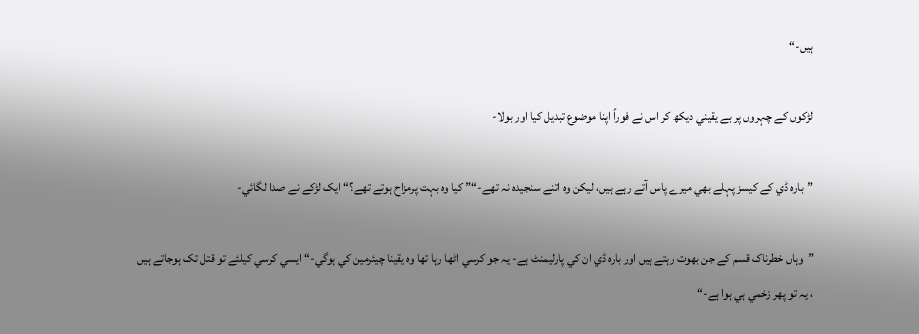ہيں-“

لڑکوں کے چہروں پر بے يقيني ديکھ کر اس نے فوراً اپنا موضوع تبديل کيا اور بولا-

”بارہ ڈي کے کيسز پہلے بھي ميرے پاس آتے رہے ہيں، ليکن وہ اتنے سنجيدہ نہ تھے-“” کيا وہ بہت پرمزاح ہوتے تھے؟“ ايک لڑکے نے صدا لگائي-

”وہاں خطرناک قسم کے جن بھوت رہتے ہيں اور بارہ ڈي ان کي پارليمنٹ ہے- يہ جو کرسي اٹھا رہا تھا وہ يقينا چيئرمين کي ہوگي-“ ايسي کرسي کيلئے تو قتل تک ہوجاتے ہيں ، يہ تو پھر زخمي ہي ہوا ہے-“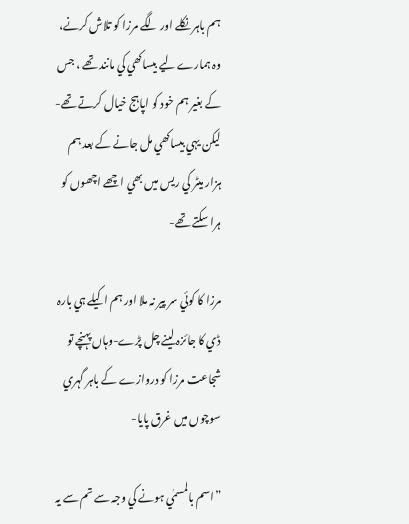ہم باہر نکلے اور لگے مرزا کو تلاش کرنے، وہ ہمارے ليے بيساکھي کي مانند تھے ، جس کے بغير ہم خود کو اپاہج خيال کرتے تھے- ليکن يہي بيساکھي مل جانے کے بعد ہم ہزار ميٹر کي ريس ميں بھي اچھے اچھوں کو ہرا سکتے تھے-

مرزا کا کوئي سر پير نہ ملا اور ہم اکيلے ہي بارہ ڈي کا جائزہ لينے چل پڑے-وہاں پہنچے تو شجاعت مرزا کو دروازے کے باہر گہري سوچوں ميں غرق پايا-

”اسم بالمسمٰي ہونے کي وجہ سے تم سے يہ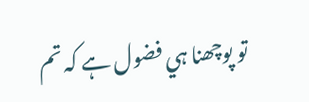تو پوچھنا ہي فضول ہے کہ تم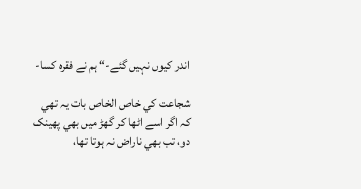اندر کيوں نہيں گئے-“ ہم نے فقرہ کسا-

شجاعت کي خاص الخاص بات يہ تھي کہ اگر اسے اٹھا کر گھڑ ميں بھي پھينک دو، تب بھي ناراض نہ ہوتا تھا،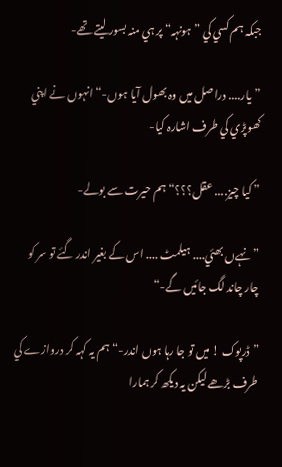جبکہ ہم کسي کي ”ہونہہ“ پر ہي منہ بسور ليتے تھے-

”يار.... دراصل ميں وہ بھول آيا ہوں-“ انہوں نے اپني کھوپڑي کي طرف اشارہ کيا-

” کيا چيز.... عقل؟؟؟“ ہم حيرت سے بولے-

” نہےں بھئي.... ہيلمٹ .... اس کے بغير اندر گئے تو سر کو چار چاند لگ جائيں گے-“

”ڈرپوک ! ميں تو جا رہا ہوں اندر-“ ہم يہ کہہ کر دروازے کي طرف بڑھے ليکن يہ ديکھ کر ہمارا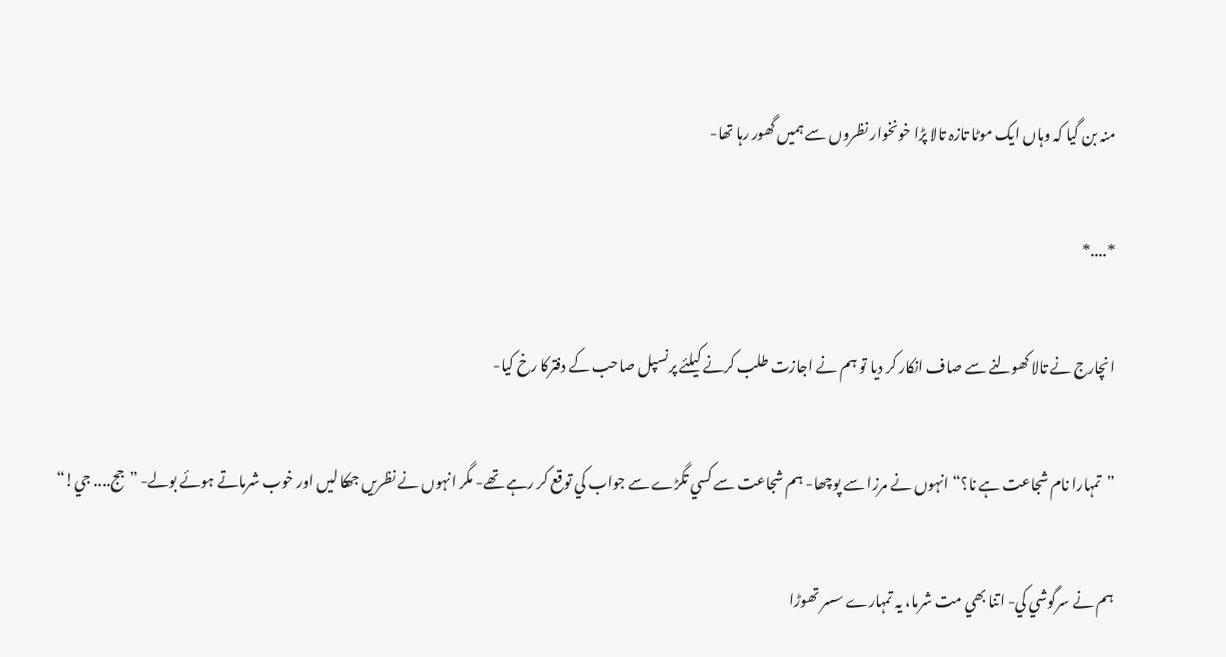منہ بن گيا کہ وہاں ايک موٹا تازہ تالا پڑا خونخوار نظروں سے ہميں گھور رہا تھا-

*....*

انچارج نے تالا کھولنے سے صاف انکار کر ديا تو ہم نے اجازت طلب کرنے کيلئے پرنسپل صاحب کے دفترکا رخ کيا-

”تمہارا نام شجاعت ہے نا؟“ انہوں نے مرزا سے پوچھا- ہم شجاعت سے کسي تگڑے سے جواب کي توقع کر رہے تھے- مگر انہوں نے نظريں جھکا ليں اور خوب شرماتے ہوئے بولے- ”جج.... جي!“

ہم نے سرگوشي کي- اتنا بھي مت شرما، يہ تمہارے سسر تھوڑا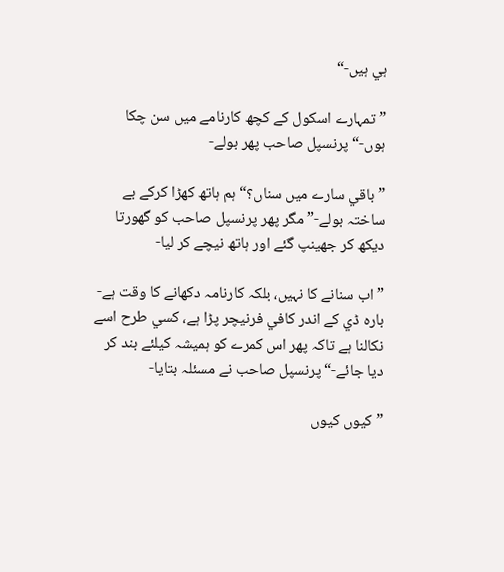ہي ہيں-“

” تمہارے اسکول کے کچھ کارنامے ميں سن چکا ہوں-“ پرنسپل صاحب پھر بولے-

”باقي سارے ميں سناں؟“ ہم ہاتھ کھڑا کرکے بے ساختہ بولے-” مگر پھر پرنسپل صاحب کو گھورتا ديکھ کر جھينپ گئے اور ہاتھ نيچے کر ليا-

”اب سنانے کا نہيں، بلکہ کارنامہ دکھانے کا وقت ہے- بارہ ڈي کے اندر کافي فرنيچر پڑا ہے، کسي طرح اسے نکالنا ہے تاکہ پھر اس کمرے کو ہميشہ کيلئے بند کر ديا جائے-“پرنسپل صاحب نے مسئلہ بتايا-

” کيوں کيوں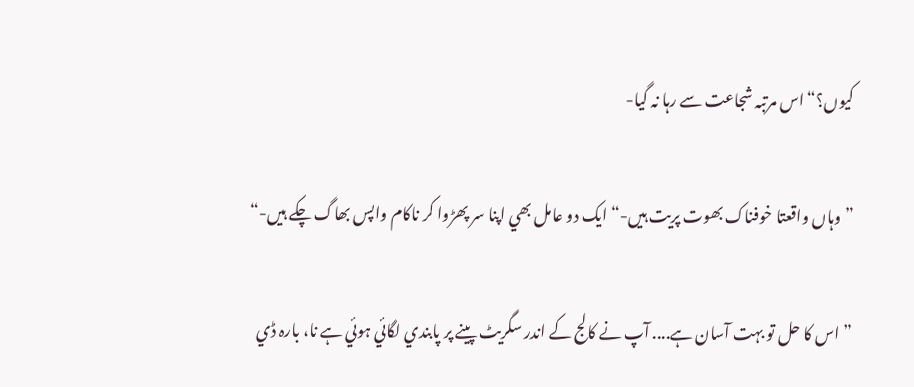کيوں؟“ اس مرتبہ شجاعت سے رہا نہ گيا-

” وہاں واقعتا خوفناک بھوت پريت ہيں-“ ايک دو عامل بھي اپنا سر پھڑوا کر ناکام واپس بھاگ چکے ہيں-“

” اس کا حل تو بہت آسان ہے.... آپ نے کالج کے اندر سگريٹ پينے پر پابندي لگائي ہوئي ہے نا، بارہ ڈي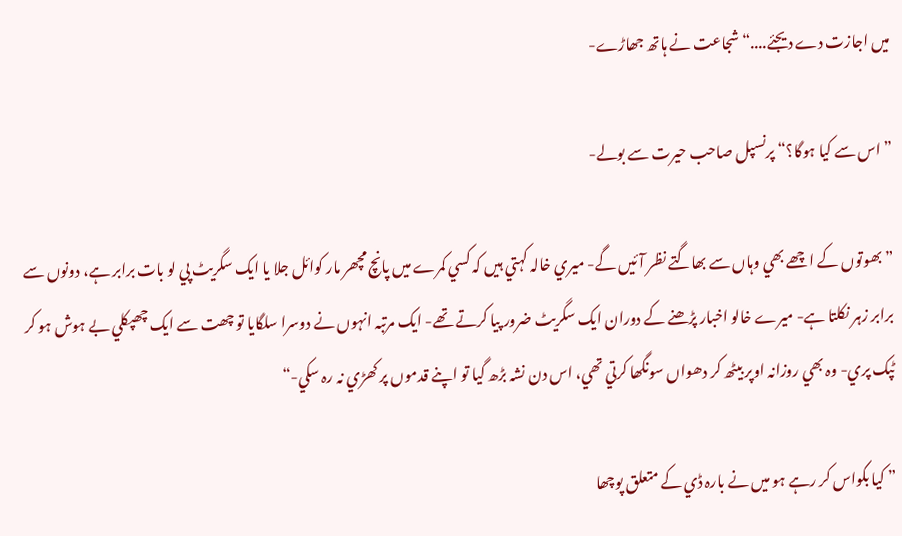ميں اجازت دے ديجئے....“ شجاعت نے ہاتھ جھاڑے-

”اس سے کيا ہوگا؟“ پرنسپل صاحب حيرت سے بولے-

”بھوتوں کے اچھے بھي وہاں سے بھاگتے نظر آئيں گے- ميري خالہ کہتي ہيں کہ کسي کمرے ميں پانچ مچھر مار کوائل جلا يا ايک سگريٹ پي لو بات برابر ہے، دونوں سے برابر زہر نکلتا ہے- ميرے خالو اخبار پڑھنے کے دوران ايک سگريٹ ضرور پيا کرتے تھے- ايک مرتبہ انہوں نے دوسرا سلگايا تو چھت سے ايک چھپکلي بے ہوش ہو کر ٹپک پري- وہ بھي روزانہ اوپر بيٹھ کر دھواں سونگھا کرتي تھي، اس دن نشہ بڑھ گيا تو اپنے قدموں پر کھڑي نہ رہ سکي-“

” کيا بکواس کر رہے ہو ميں نے بارہ ڈي کے متعلق پوچھا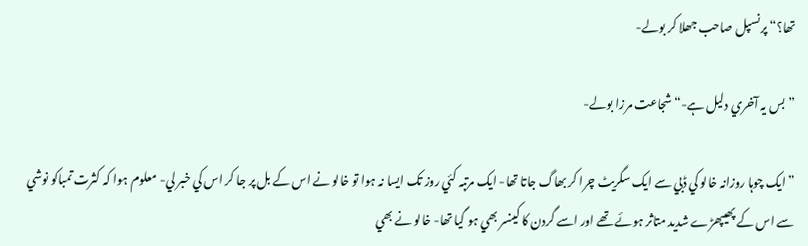تھا؟“ پرنسپل صاحب جھلا کر بولے-

” بس يہ آخري دليل ہے-“ شجاعت مرزا بولے-

” ايک چوہا روزانہ خالو کي ڈبي سے ايک سگريٹ چرا کر بھاگ جاتا تھا- ايک مرتبہ کئي روز تک ايسا نہ ہوا تو خالو نے اس کے بل پر جا کر اس کي خبر لي- معلوم ہوا کہ کثرت تمباکو نوشي سے اس کے پھيپھڑے شديد متاثر ہوئے تھے اور اسے گردن کا کينسر بھي ہو گيا تھا- خالو نے بھي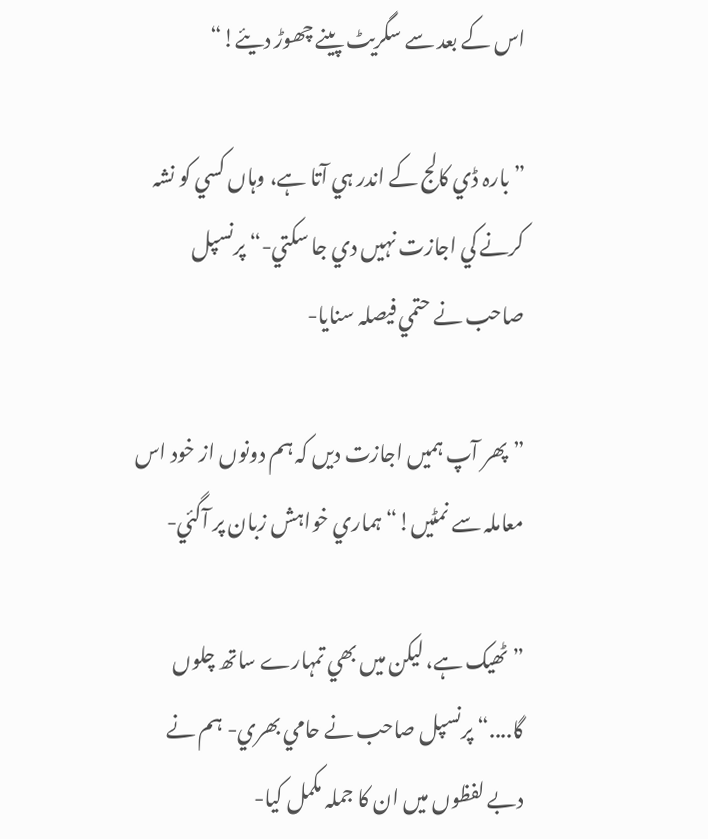اس کے بعد سے سگريٹ پينے چھوڑ ديئے!“

”بارہ ڈي کالج کے اندر ہي آتا ہے، وہاں کسي کو نشہ کرنے کي اجازت نہيں دي جا سکتي-“ پرنسپل صاحب نے حتمي فيصلہ سنايا-

”پھر آپ ہميں اجازت ديں کہ ہم دونوں از خود اس معاملہ سے نمٹيں!“ ہماري خواہش زبان پر آگئي-

”ٹھيک ہے، ليکن ميں بھي تمہارے ساتھ چلوں گا....“ پرنسپل صاحب نے حامي بھري- ہم نے دبے لفظوں ميں ان کا جملہ مکمل کيا-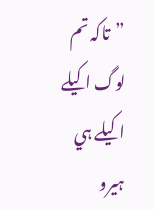”تاکہ تم لوگ اکيلے اکيلے ہي ہيرو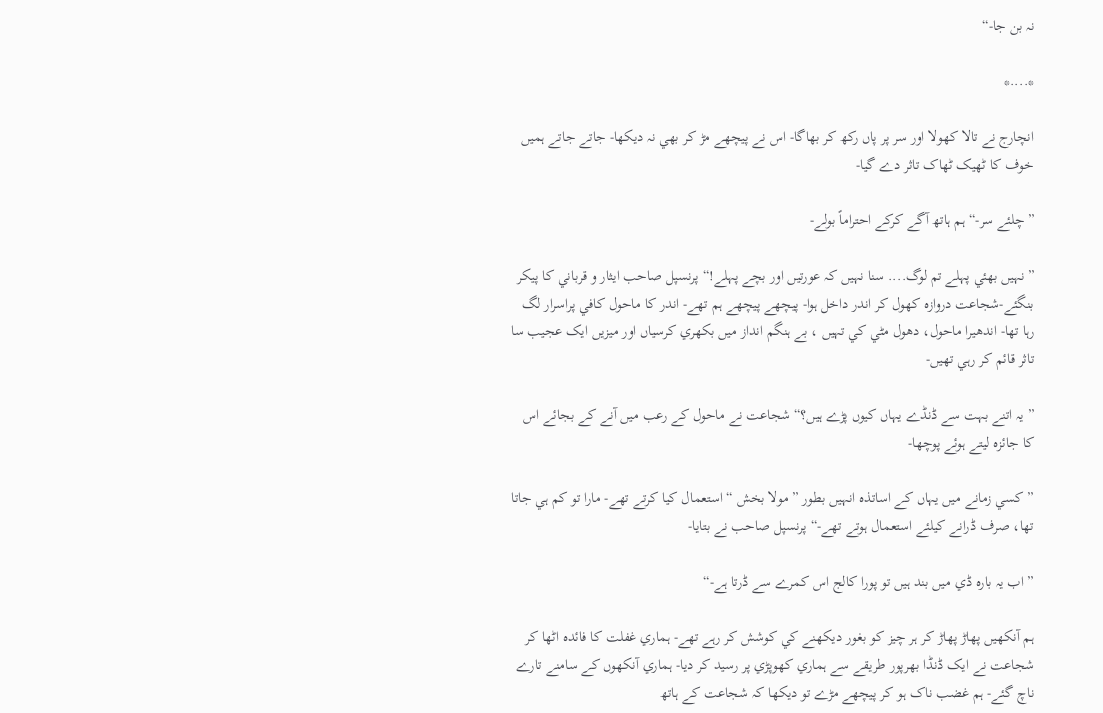نہ بن جا-“

*....*

انچارج نے تالا کھولا اور سر پر پاں رکھ کر بھاگا- اس نے پيچھے مڑ کر بھي نہ ديکھا- جاتے جاتے ہميں خوف کا ٹھيک ٹھاک تاثر دے گيا-

”چلئے سر-“ ہم ہاتھ آگے کرکے احتراماً بولے-

” نہيں بھئي پہلے تم لوگ.... سنا نہيں کہ عورتيں اور بچے پہلے!“ پرنسپل صاحب ايثار و قرباني کا پيکر بنگئے-شجاعت دروازہ کھول کر اندر داخل ہوا- پيچھے پيچھے ہم تھے- اندر کا ماحول کافي پراسرار لگ رہا تھا- اندھيرا ماحول، دھول مٹي کي تہيں ، بے ہنگم انداز ميں بکھري کرسياں اور ميزيں ايک عجيب سا تاثر قائم کر رہي تھيں-

” يہ اتنے بہت سے ڈنڈے يہاں کيوں پڑے ہيں؟“ شجاعت نے ماحول کے رعب ميں آنے کے بجائے اس کا جائزہ ليتے ہوئے پوچھا-

” کسي زمانے ميں يہاں کے اساتذہ انہيں بطور ”مولا بخش “ استعمال کيا کرتے تھے- مارا تو کم ہي جاتا تھا، صرف ڈرانے کيلئے استعمال ہوتے تھے-“ پرنسپل صاحب نے بتايا-

” اب يہ بارہ ڈي ميں بند ہيں تو پورا کالج اس کمرے سے ڈرتا ہے-“

ہم آنکھيں پھاڑ پھاڑ کر ہر چيز کو بغور ديکھنے کي کوشش کر رہے تھے- ہماري غفلت کا فائدہ اٹھا کر شجاعت نے ايک ڈنڈا بھرپور طريقے سے ہماري کھوپڑي پر رسيد کر ديا- ہماري آنکھوں کے سامنے تارے ناچ گئے- ہم غضب ناک ہو کر پيچھے مڑے تو ديکھا کہ شجاعت کے ہاتھ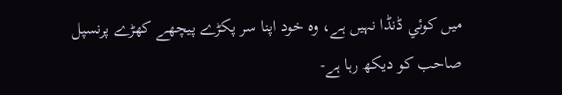ميں کوئي ڈنڈا نہيں ہے، وہ خود اپنا سر پکڑے پيچھے کھڑے پرنسپل صاحب کو ديکھ رہا ہے-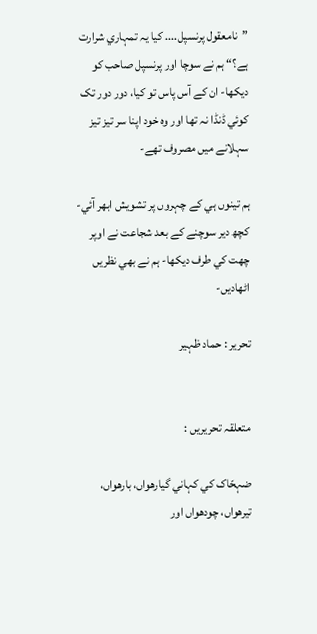”نامعقول پرنسپل.... کيا يہ تمہاري شرارت ہے؟“ ہم نے سوچا اور پرنسپل صاحب کو ديکھا- ان کے آس پاس تو کيا، دور دور تک کوئي ڈنڈا نہ تھا اور وہ خود اپنا سر تيز تيز سہلانے ميں مصروف تھے-

ہم تينوں ہي کے چہروں پر تشويش ابھر آئي- کچھ دير سوچنے کے بعد شجاعت نے اوپر چھت کي طرف ديکھا- ہم نے بھي نظريں اٹھاديں-

تحریر : حماد ظہير


متعلقہ تحريريں :

ضہحّاک کي کہاني گيارهواں، بارهواں، تيرهواں، چودهواں اور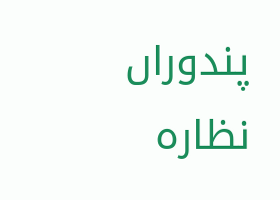پندوراں نظاره